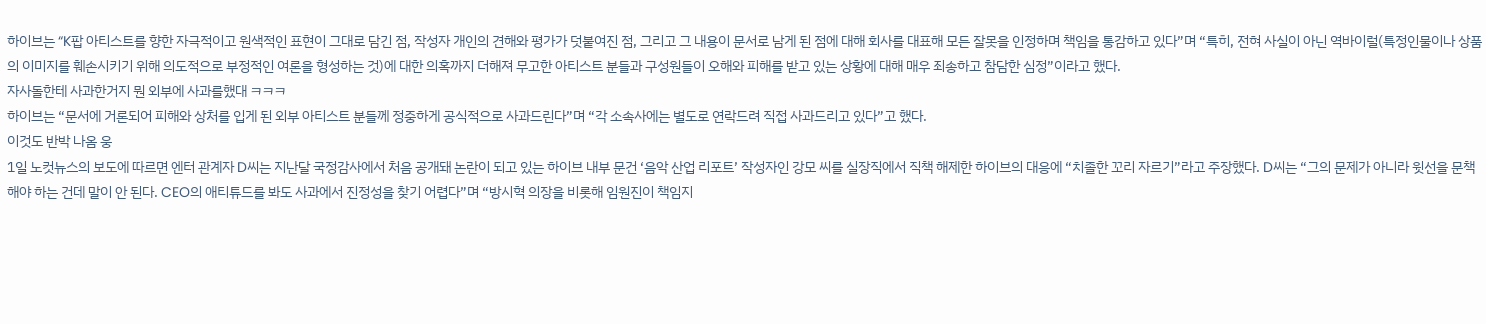하이브는 “K팝 아티스트를 향한 자극적이고 원색적인 표현이 그대로 담긴 점, 작성자 개인의 견해와 평가가 덧붙여진 점, 그리고 그 내용이 문서로 남게 된 점에 대해 회사를 대표해 모든 잘못을 인정하며 책임을 통감하고 있다”며 “특히, 전혀 사실이 아닌 역바이럴(특정인물이나 상품의 이미지를 훼손시키기 위해 의도적으로 부정적인 여론을 형성하는 것)에 대한 의혹까지 더해져 무고한 아티스트 분들과 구성원들이 오해와 피해를 받고 있는 상황에 대해 매우 죄송하고 참담한 심정”이라고 했다.
자사돌한테 사과한거지 뭔 외부에 사과를했대 ㅋㅋㅋ
하이브는 “문서에 거론되어 피해와 상처를 입게 된 외부 아티스트 분들께 정중하게 공식적으로 사과드린다”며 “각 소속사에는 별도로 연락드려 직접 사과드리고 있다”고 했다.
이것도 반박 나옴 웅
1일 노컷뉴스의 보도에 따르면 엔터 관계자 D씨는 지난달 국정감사에서 처음 공개돼 논란이 되고 있는 하이브 내부 문건 ‘음악 산업 리포트’ 작성자인 강모 씨를 실장직에서 직책 해제한 하이브의 대응에 “치졸한 꼬리 자르기”라고 주장했다. D씨는 “그의 문제가 아니라 윗선을 문책해야 하는 건데 말이 안 된다. CEO의 애티튜드를 봐도 사과에서 진정성을 찾기 어렵다”며 “방시혁 의장을 비롯해 임원진이 책임지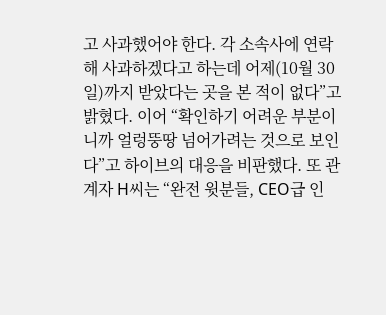고 사과했어야 한다. 각 소속사에 연락해 사과하겠다고 하는데 어제(10월 30일)까지 받았다는 곳을 본 적이 없다”고 밝혔다. 이어 “확인하기 어려운 부분이니까 얼렁뚱땅 넘어가려는 것으로 보인다”고 하이브의 대응을 비판했다. 또 관계자 H씨는 “완전 윗분들, CEO급 인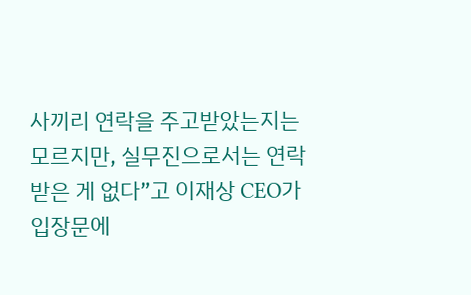사끼리 연락을 주고받았는지는 모르지만, 실무진으로서는 연락받은 게 없다”고 이재상 CEO가 입장문에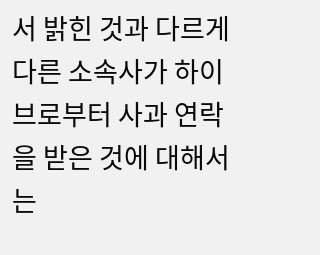서 밝힌 것과 다르게 다른 소속사가 하이브로부터 사과 연락을 받은 것에 대해서는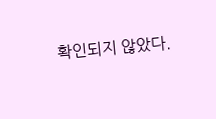확인되지 않았다.